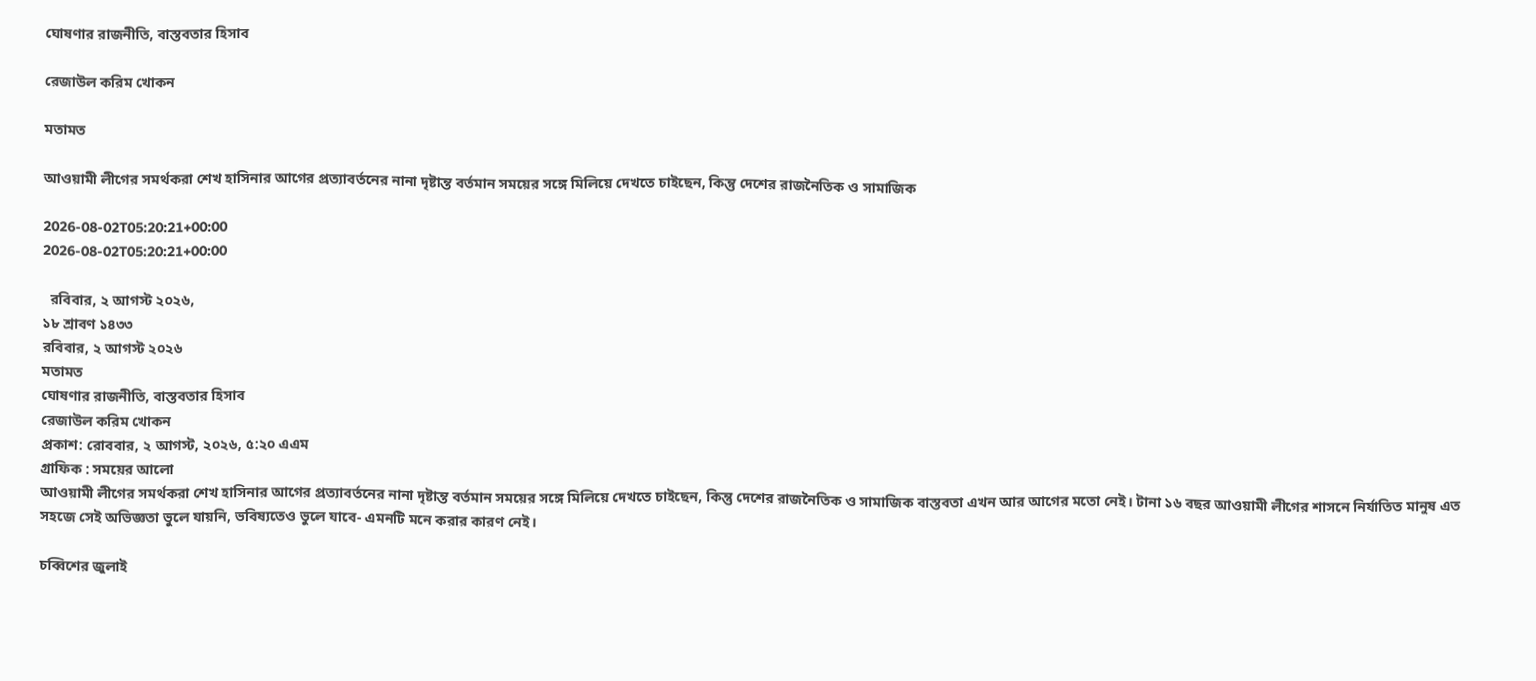ঘোষণার রাজনীতি, বাস্তবতার হিসাব

রেজাউল করিম খোকন

মতামত

আওয়ামী লীগের সমর্থকরা শেখ হাসিনার আগের প্রত্যাবর্তনের নানা দৃষ্টান্ত বর্তমান সময়ের সঙ্গে মিলিয়ে দেখতে চাইছেন, কিন্তু দেশের রাজনৈতিক ও সামাজিক

2026-08-02T05:20:21+00:00
2026-08-02T05:20:21+00:00

  রবিবার, ২ আগস্ট ২০২৬,
১৮ শ্রাবণ ১৪৩৩
রবিবার, ২ আগস্ট ২০২৬
মতামত
ঘোষণার রাজনীতি, বাস্তবতার হিসাব
রেজাউল করিম খোকন
প্রকাশ: রোববার, ২ আগস্ট, ২০২৬, ৫:২০ এএম
গ্রাফিক : সময়ের আলো
আওয়ামী লীগের সমর্থকরা শেখ হাসিনার আগের প্রত্যাবর্তনের নানা দৃষ্টান্ত বর্তমান সময়ের সঙ্গে মিলিয়ে দেখতে চাইছেন, কিন্তু দেশের রাজনৈতিক ও সামাজিক বাস্তবতা এখন আর আগের মতো নেই। টানা ১৬ বছর আওয়ামী লীগের শাসনে নির্যাতিত মানুষ এত সহজে সেই অভিজ্ঞতা ভুলে যায়নি, ভবিষ্যতেও ভুলে যাবে- এমনটি মনে করার কারণ নেই।

চব্বিশের জুলাই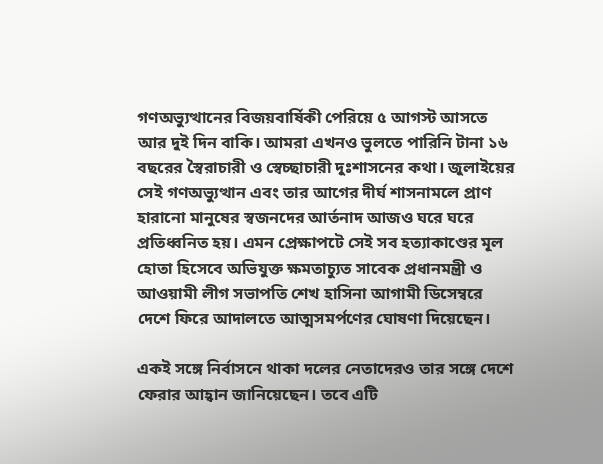গণঅভ্যুত্থানের বিজয়বার্ষিকী পেরিয়ে ৫ আগস্ট আসতে আর দুই দিন বাকি। আমরা এখনও ভুলতে পারিনি টানা ১৬ বছরের স্বৈরাচারী ও স্বেচ্ছাচারী দুঃশাসনের কথা। জুলাইয়ের সেই গণঅভ্যুত্থান এবং তার আগের দীর্ঘ শাসনামলে প্রাণ হারানো মানুষের স্বজনদের আর্তনাদ আজও ঘরে ঘরে প্রতিধ্বনিত হয়। এমন প্রেক্ষাপটে সেই সব হত্যাকাণ্ডের মূল হোতা হিসেবে অভিযুক্ত ক্ষমতাচ্যুত সাবেক প্রধানমন্ত্রী ও আওয়ামী লীগ সভাপতি শেখ হাসিনা আগামী ডিসেম্বরে দেশে ফিরে আদালতে আত্মসমর্পণের ঘোষণা দিয়েছেন।

একই সঙ্গে নির্বাসনে থাকা দলের নেতাদেরও তার সঙ্গে দেশে ফেরার আহ্বান জানিয়েছেন। তবে এটি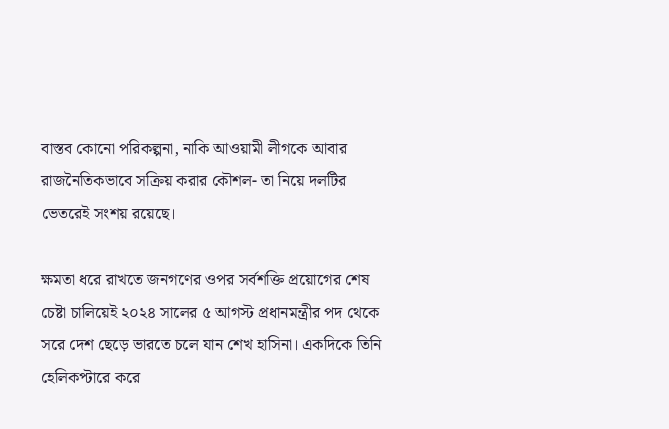বাস্তব কোনো পরিকল্পনা, নাকি আওয়ামী লীগকে আবার রাজনৈতিকভাবে সক্রিয় করার কৌশল- তা নিয়ে দলটির ভেতরেই সংশয় রয়েছে।

ক্ষমতা ধরে রাখতে জনগণের ওপর সর্বশক্তি প্রয়োগের শেষ চেষ্টা চালিয়েই ২০২৪ সালের ৫ আগস্ট প্রধানমন্ত্রীর পদ থেকে সরে দেশ ছেড়ে ভারতে চলে যান শেখ হাসিনা। একদিকে তিনি হেলিকপ্টারে করে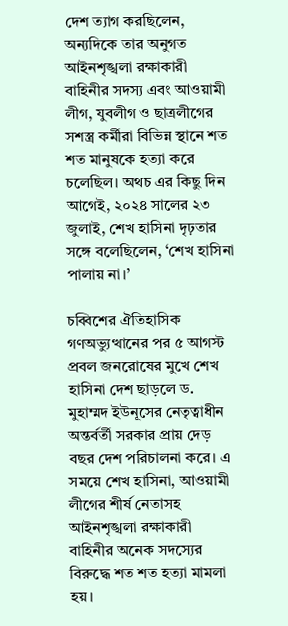দেশ ত্যাগ করছিলেন, অন্যদিকে তার অনুগত আইনশৃঙ্খলা রক্ষাকারী বাহিনীর সদস্য এবং আওয়ামী লীগ, যুবলীগ ও ছাত্রলীগের সশস্ত্র কর্মীরা বিভিন্ন স্থানে শত শত মানুষকে হত্যা করে চলেছিল। অথচ এর কিছু দিন আগেই, ২০২৪ সালের ২৩ জুলাই, শেখ হাসিনা দৃঢ়তার সঙ্গে বলেছিলেন, ‘শেখ হাসিনা পালায় না।’

চব্বিশের ঐতিহাসিক গণঅভ্যুত্থানের পর ৫ আগস্ট প্রবল জনরোষের মুখে শেখ হাসিনা দেশ ছাড়লে ড. মুহাম্মদ ইউনূসের নেতৃত্বাধীন অন্তর্বর্তী সরকার প্রায় দেড় বছর দেশ পরিচালনা করে। এ সময়ে শেখ হাসিনা, আওয়ামী লীগের শীর্ষ নেতাসহ আইনশৃঙ্খলা রক্ষাকারী বাহিনীর অনেক সদস্যের বিরুদ্ধে শত শত হত্যা মামলা হয়।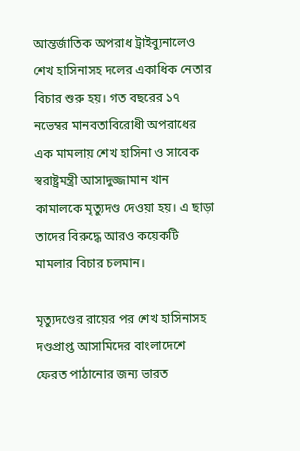আন্তর্জাতিক অপরাধ ট্রাইব্যুনালেও শেখ হাসিনাসহ দলের একাধিক নেতার বিচার শুরু হয়। গত বছরের ১৭ নভেম্বর মানবতাবিরোধী অপরাধের এক মামলায় শেখ হাসিনা ও সাবেক স্বরাষ্ট্রমন্ত্রী আসাদুজ্জামান খান কামালকে মৃত্যুদণ্ড দেওয়া হয়। এ ছাড়া তাদের বিরুদ্ধে আরও কয়েকটি মামলার বিচার চলমান।

মৃত্যুদণ্ডের রায়ের পর শেখ হাসিনাসহ দণ্ডপ্রাপ্ত আসামিদের বাংলাদেশে ফেরত পাঠানোর জন্য ভারত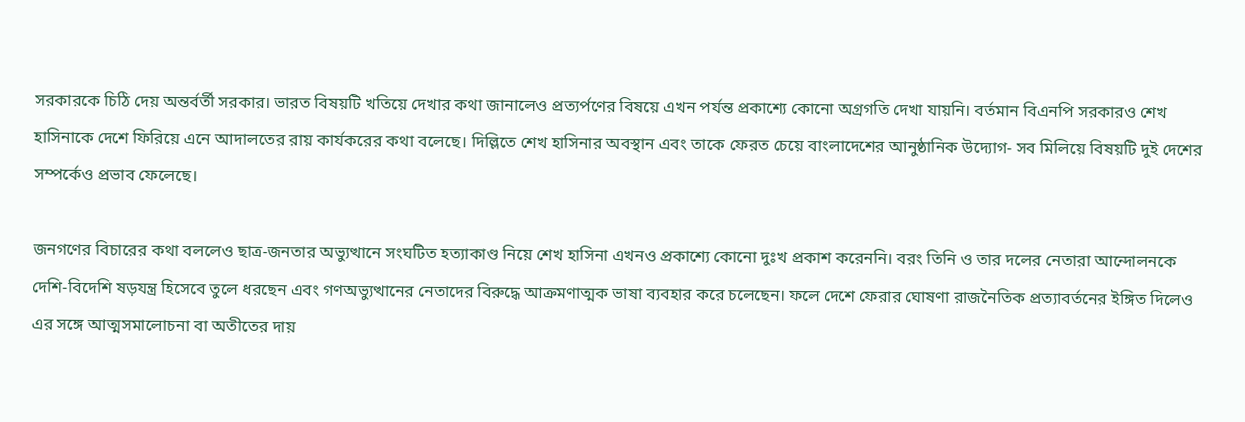সরকারকে চিঠি দেয় অন্তর্বর্তী সরকার। ভারত বিষয়টি খতিয়ে দেখার কথা জানালেও প্রত্যর্পণের বিষয়ে এখন পর্যন্ত প্রকাশ্যে কোনো অগ্রগতি দেখা যায়নি। বর্তমান বিএনপি সরকারও শেখ হাসিনাকে দেশে ফিরিয়ে এনে আদালতের রায় কার্যকরের কথা বলেছে। দিল্লিতে শেখ হাসিনার অবস্থান এবং তাকে ফেরত চেয়ে বাংলাদেশের আনুষ্ঠানিক উদ্যোগ- সব মিলিয়ে বিষয়টি দুই দেশের সম্পর্কেও প্রভাব ফেলেছে।

জনগণের বিচারের কথা বললেও ছাত্র-জনতার অভ্যুত্থানে সংঘটিত হত্যাকাণ্ড নিয়ে শেখ হাসিনা এখনও প্রকাশ্যে কোনো দুঃখ প্রকাশ করেননি। বরং তিনি ও তার দলের নেতারা আন্দোলনকে দেশি-বিদেশি ষড়যন্ত্র হিসেবে তুলে ধরছেন এবং গণঅভ্যুত্থানের নেতাদের বিরুদ্ধে আক্রমণাত্মক ভাষা ব্যবহার করে চলেছেন। ফলে দেশে ফেরার ঘোষণা রাজনৈতিক প্রত্যাবর্তনের ইঙ্গিত দিলেও এর সঙ্গে আত্মসমালোচনা বা অতীতের দায়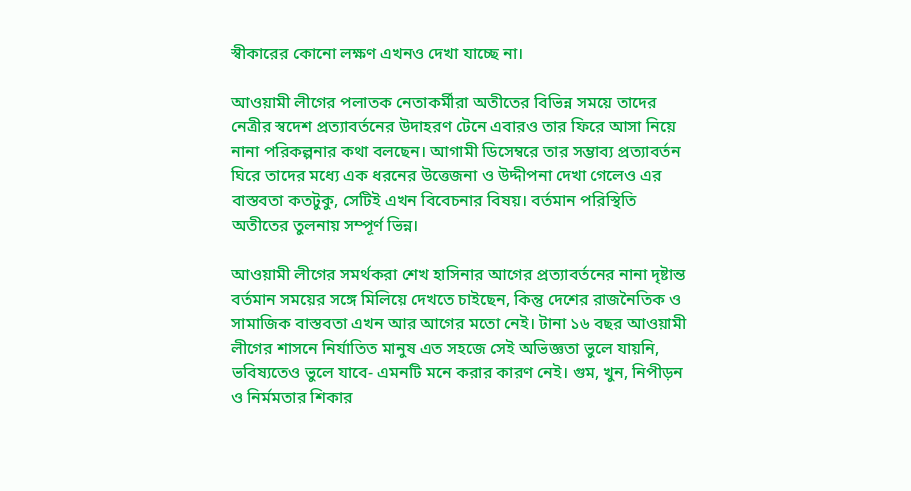স্বীকারের কোনো লক্ষণ এখনও দেখা যাচ্ছে না।

আওয়ামী লীগের পলাতক নেতাকর্মীরা অতীতের বিভিন্ন সময়ে তাদের নেত্রীর স্বদেশ প্রত্যাবর্তনের উদাহরণ টেনে এবারও তার ফিরে আসা নিয়ে নানা পরিকল্পনার কথা বলছেন। আগামী ডিসেম্বরে তার সম্ভাব্য প্রত্যাবর্তন ঘিরে তাদের মধ্যে এক ধরনের উত্তেজনা ও উদ্দীপনা দেখা গেলেও এর বাস্তবতা কতটুকু, সেটিই এখন বিবেচনার বিষয়। বর্তমান পরিস্থিতি অতীতের তুলনায় সম্পূর্ণ ভিন্ন।

আওয়ামী লীগের সমর্থকরা শেখ হাসিনার আগের প্রত্যাবর্তনের নানা দৃষ্টান্ত বর্তমান সময়ের সঙ্গে মিলিয়ে দেখতে চাইছেন, কিন্তু দেশের রাজনৈতিক ও সামাজিক বাস্তবতা এখন আর আগের মতো নেই। টানা ১৬ বছর আওয়ামী লীগের শাসনে নির্যাতিত মানুষ এত সহজে সেই অভিজ্ঞতা ভুলে যায়নি, ভবিষ্যতেও ভুলে যাবে- এমনটি মনে করার কারণ নেই। গুম, খুন, নিপীড়ন ও নির্মমতার শিকার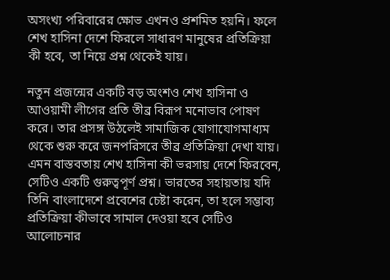অসংখ্য পরিবারের ক্ষোভ এখনও প্রশমিত হয়নি। ফলে শেখ হাসিনা দেশে ফিরলে সাধারণ মানুষের প্রতিক্রিয়া কী হবে, তা নিয়ে প্রশ্ন থেকেই যায়।

নতুন প্রজন্মের একটি বড় অংশও শেখ হাসিনা ও আওয়ামী লীগের প্রতি তীব্র বিরূপ মনোভাব পোষণ করে। তার প্রসঙ্গ উঠলেই সামাজিক যোগাযোগমাধ্যম থেকে শুরু করে জনপরিসরে তীব্র প্রতিক্রিয়া দেখা যায়। এমন বাস্তবতায় শেখ হাসিনা কী ভরসায় দেশে ফিরবেন, সেটিও একটি গুরুত্বপূর্ণ প্রশ্ন। ভারতের সহায়তায় যদি তিনি বাংলাদেশে প্রবেশের চেষ্টা করেন, তা হলে সম্ভাব্য প্রতিক্রিয়া কীভাবে সামাল দেওয়া হবে সেটিও আলোচনার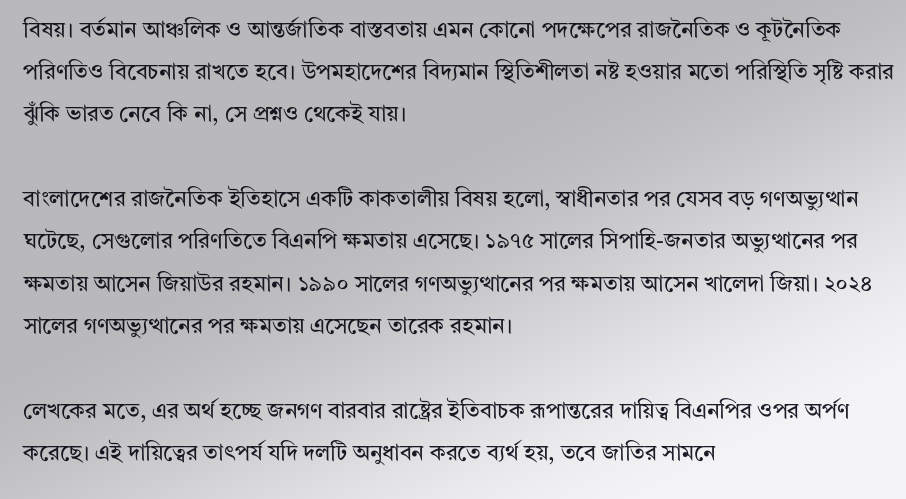বিষয়। বর্তমান আঞ্চলিক ও আন্তর্জাতিক বাস্তবতায় এমন কোনো পদক্ষেপের রাজনৈতিক ও কূটনৈতিক পরিণতিও বিবেচনায় রাখতে হবে। উপমহাদেশের বিদ্যমান স্থিতিশীলতা নষ্ট হওয়ার মতো পরিস্থিতি সৃষ্টি করার ঝুঁকি ভারত নেবে কি না, সে প্রশ্নও থেকেই যায়।

বাংলাদেশের রাজনৈতিক ইতিহাসে একটি কাকতালীয় বিষয় হলো, স্বাধীনতার পর যেসব বড় গণঅভ্যুত্থান ঘটেছে, সেগুলোর পরিণতিতে বিএনপি ক্ষমতায় এসেছে। ১৯৭৫ সালের সিপাহি-জনতার অভ্যুত্থানের পর ক্ষমতায় আসেন জিয়াউর রহমান। ১৯৯০ সালের গণঅভ্যুত্থানের পর ক্ষমতায় আসেন খালেদা জিয়া। ২০২৪ সালের গণঅভ্যুত্থানের পর ক্ষমতায় এসেছেন তারেক রহমান।

লেখকের মতে, এর অর্থ হচ্ছে জনগণ বারবার রাষ্ট্রের ইতিবাচক রূপান্তরের দায়িত্ব বিএনপির ওপর অর্পণ করেছে। এই দায়িত্বের তাৎপর্য যদি দলটি অনুধাবন করতে ব্যর্থ হয়, তবে জাতির সামনে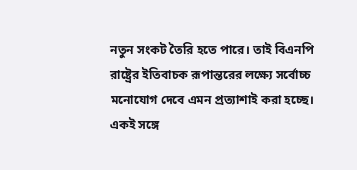নতুন সংকট তৈরি হতে পারে। তাই বিএনপি রাষ্ট্রের ইতিবাচক রূপান্তরের লক্ষ্যে সর্বোচ্চ মনোযোগ দেবে এমন প্রত্যাশাই করা হচ্ছে। একই সঙ্গে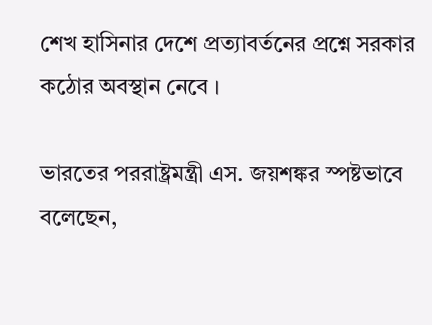শেখ হাসিনার দেশে প্রত্যাবর্তনের প্রশ্নে সরকার কঠোর অবস্থান নেবে ।

ভারতের পররাষ্ট্রমন্ত্রী এস. জয়শঙ্কর স্পষ্টভাবে বলেছেন,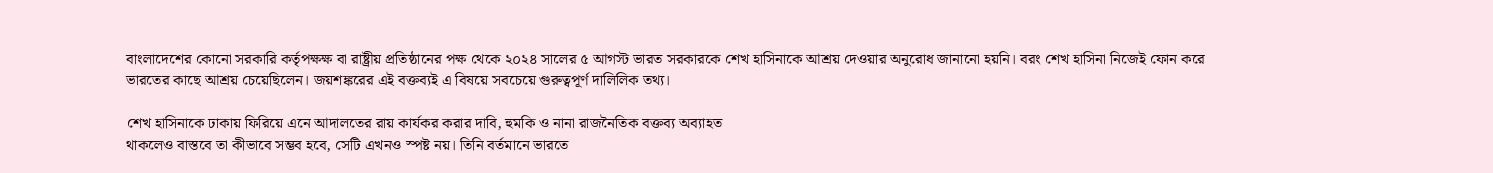বাংলাদেশের কোনো সরকারি কর্তৃপক্ষক্ষ বা রাষ্ট্রীয় প্রতিষ্ঠানের পক্ষ থেকে ২০২৪ সালের ৫ আগস্ট ভারত সরকারকে শেখ হাসিনাকে আশ্রয় দেওয়ার অনুরোধ জানানো হয়নি। বরং শেখ হাসিনা নিজেই ফোন করে ভারতের কাছে আশ্রয় চেয়েছিলেন। জয়শঙ্করের এই বক্তব্যই এ বিষয়ে সবচেয়ে গুরুত্বপূর্ণ দালিলিক তথ্য।

শেখ হাসিনাকে ঢাকায় ফিরিয়ে এনে আদালতের রায় কার্যকর করার দাবি, হুমকি ও নানা রাজনৈতিক বক্তব্য অব্যাহত
থাকলেও বাস্তবে তা কীভাবে সম্ভব হবে, সেটি এখনও স্পষ্ট নয়। তিনি বর্তমানে ভারতে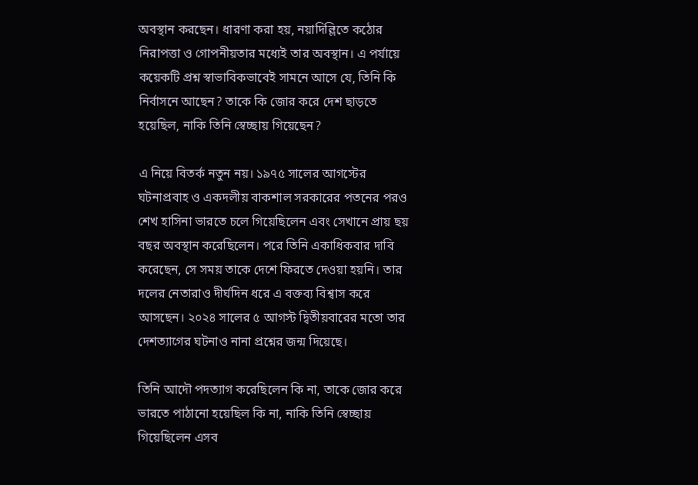অবস্থান করছেন। ধারণা করা হয়, নয়াদিল্লিতে কঠোর নিরাপত্তা ও গোপনীয়তার মধ্যেই তার অবস্থান। এ পর্যায়ে কয়েকটি প্রশ্ন স্বাভাবিকভাবেই সামনে আসে যে, তিনি কি নির্বাসনে আছেন? তাকে কি জোর করে দেশ ছাড়তে হয়েছিল, নাকি তিনি স্বেচ্ছায় গিয়েছেন?

এ নিয়ে বিতর্ক নতুন নয়। ১৯৭৫ সালের আগস্টের ঘটনাপ্রবাহ ও একদলীয় বাকশাল সরকারের পতনের পরও শেখ হাসিনা ভারতে চলে গিয়েছিলেন এবং সেখানে প্রায় ছয় বছর অবস্থান করেছিলেন। পরে তিনি একাধিকবার দাবি করেছেন, সে সময় তাকে দেশে ফিরতে দেওয়া হয়নি। তার দলের নেতারাও দীর্ঘদিন ধরে এ বক্তব্য বিশ্বাস করে আসছেন। ২০২৪ সালের ৫ আগস্ট দ্বিতীয়বারের মতো তার দেশত্যাগের ঘটনাও নানা প্রশ্নের জন্ম দিয়েছে।

তিনি আদৌ পদত্যাগ করেছিলেন কি না, তাকে জোর করে ভারতে পাঠানো হয়েছিল কি না, নাকি তিনি স্বেচ্ছায় গিয়েছিলেন এসব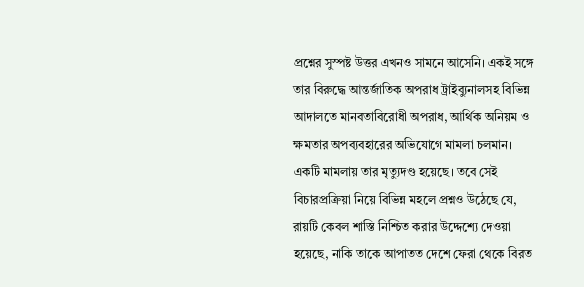প্রশ্নের সুস্পষ্ট উত্তর এখনও সামনে আসেনি। একই সঙ্গে তার বিরুদ্ধে আন্তর্জাতিক অপরাধ ট্রাইব্যুনালসহ বিভিন্ন আদালতে মানবতাবিরোধী অপরাধ, আর্থিক অনিয়ম ও ক্ষমতার অপব্যবহারের অভিযোগে মামলা চলমান। একটি মামলায় তার মৃত্যুদণ্ড হয়েছে। তবে সেই বিচারপ্রক্রিয়া নিয়ে বিভিন্ন মহলে প্রশ্নও উঠেছে যে, রায়টি কেবল শাস্তি নিশ্চিত করার উদ্দেশ্যে দেওয়া হয়েছে, নাকি তাকে আপাতত দেশে ফেরা থেকে বিরত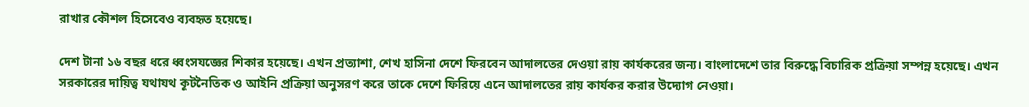রাখার কৌশল হিসেবেও ব্যবহৃত হয়েছে।

দেশ টানা ১৬ বছর ধরে ধ্বংসযজ্ঞের শিকার হয়েছে। এখন প্রত্যাশা, শেখ হাসিনা দেশে ফিরবেন আদালতের দেওয়া রায় কার্যকরের জন্য। বাংলাদেশে তার বিরুদ্ধে বিচারিক প্রক্রিয়া সম্পন্ন হয়েছে। এখন সরকারের দায়িত্ব যথাযথ কূটনৈতিক ও আইনি প্রক্রিয়া অনুসরণ করে তাকে দেশে ফিরিয়ে এনে আদালতের রায় কার্যকর করার উদ্যোগ নেওয়া।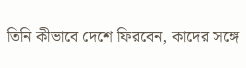তিনি কীভাবে দেশে ফিরবেন, কাদের সঙ্গে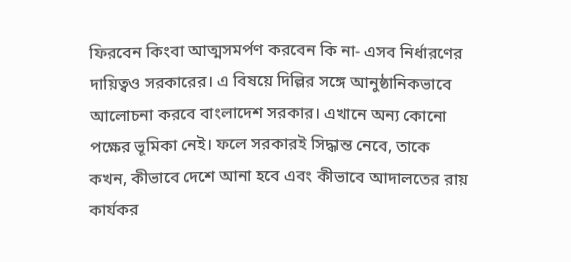ফিরবেন কিংবা আত্মসমর্পণ করবেন কি না- এসব নির্ধারণের দায়িত্বও সরকারের। এ বিষয়ে দিল্লির সঙ্গে আনুষ্ঠানিকভাবে আলোচনা করবে বাংলাদেশ সরকার। এখানে অন্য কোনো পক্ষের ভূমিকা নেই। ফলে সরকারই সিদ্ধান্ত নেবে, তাকে কখন, কীভাবে দেশে আনা হবে এবং কীভাবে আদালতের রায় কার্যকর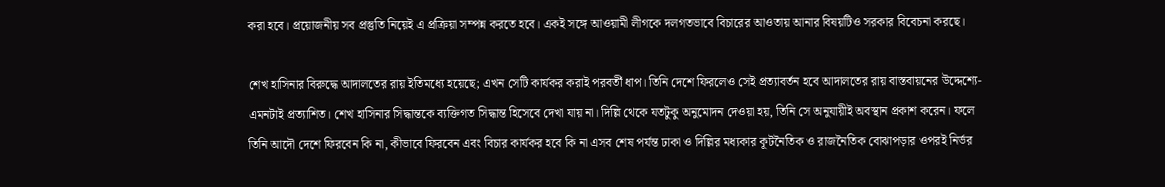করা হবে। প্রয়োজনীয় সব প্রস্তুতি নিয়েই এ প্রক্রিয়া সম্পন্ন করতে হবে। একই সঙ্গে আওয়ামী লীগকে দলগতভাবে বিচারের আওতায় আনার বিষয়টিও সরকার বিবেচনা করছে।

শেখ হাসিনার বিরুদ্ধে আদালতের রায় ইতিমধ্যে হয়েছে; এখন সেটি কার্যকর করাই পরবর্তী ধাপ। তিনি দেশে ফিরলেও সেই প্রত্যাবর্তন হবে আদালতের রায় বাস্তবায়নের উদ্দেশ্যে- এমনটাই প্রত্যাশিত। শেখ হাসিনার সিদ্ধান্তকে ব্যক্তিগত সিদ্ধান্ত হিসেবে দেখা যায় না। দিল্লি থেকে যতটুকু অনুমোদন দেওয়া হয়, তিনি সে অনুযায়ীই অবস্থান প্রকাশ করেন। ফলে তিনি আদৌ দেশে ফিরবেন কি না, কীভাবে ফিরবেন এবং বিচার কার্যকর হবে কি না এসব শেষ পর্যন্ত ঢাকা ও দিল্লির মধ্যকার কূটনৈতিক ও রাজনৈতিক বোঝাপড়ার ওপরই নির্ভর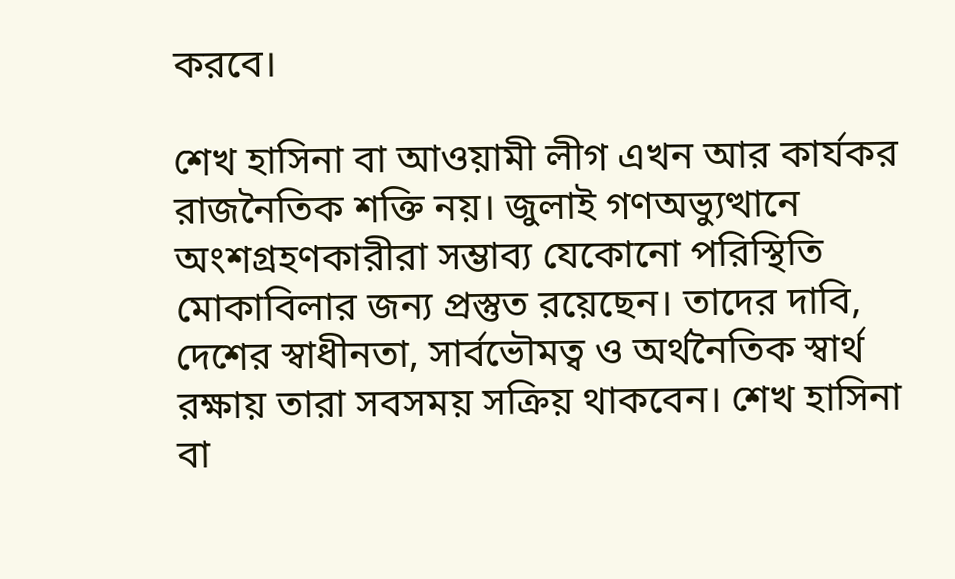করবে।

শেখ হাসিনা বা আওয়ামী লীগ এখন আর কার্যকর রাজনৈতিক শক্তি নয়। জুলাই গণঅভ্যুত্থানে অংশগ্রহণকারীরা সম্ভাব্য যেকোনো পরিস্থিতি মোকাবিলার জন্য প্রস্তুত রয়েছেন। তাদের দাবি, দেশের স্বাধীনতা, সার্বভৌমত্ব ও অর্থনৈতিক স্বার্থ রক্ষায় তারা সবসময় সক্রিয় থাকবেন। শেখ হাসিনা বা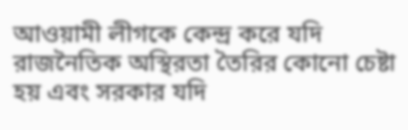আওয়ামী লীগকে কেন্দ্র করে যদি রাজনৈতিক অস্থিরতা তৈরির কোনো চেষ্টা হয় এবং সরকার যদি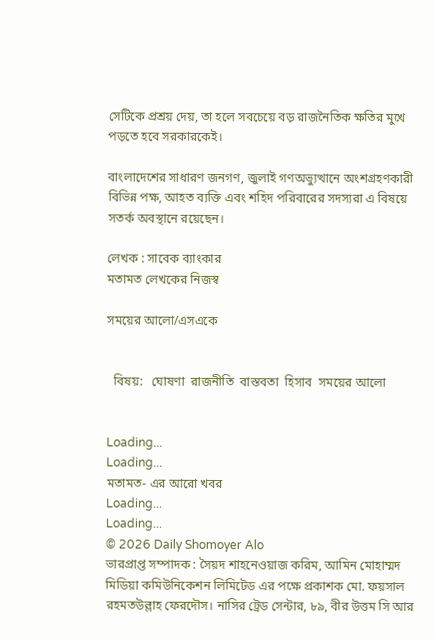সেটিকে প্রশ্রয় দেয়, তা হলে সবচেয়ে বড় রাজনৈতিক ক্ষতির মুখে পড়তে হবে সরকারকেই।

বাংলাদেশের সাধারণ জনগণ, জুলাই গণঅভ্যুত্থানে অংশগ্রহণকারী বিভিন্ন পক্ষ, আহত ব্যক্তি এবং শহিদ পরিবারের সদস্যরা এ বিষয়ে সতর্ক অবস্থানে রয়েছেন।

লেখক : সাবেক ব্যাংকার
মতামত লেখকের নিজস্ব

সময়ের আলো/এসএকে


  বিষয়:   ঘোষণা  রাজনীতি  বাস্তবতা  হিসাব  সময়ের আলো


Loading...
Loading...
মতামত- এর আরো খবর
Loading...
Loading...
© 2026 Daily Shomoyer Alo
ভারপ্রাপ্ত সম্পাদক : সৈয়দ শাহনেওয়াজ করিম, আমিন মোহাম্মদ মিডিয়া কমিউনিকেশন লিমিটেড এর পক্ষে প্রকাশক মো. ফয়সাল রহমতউল্লাহ ফেরদৌস। নাসির ট্রেড সেন্টার, ৮৯, বীর উত্তম সি আর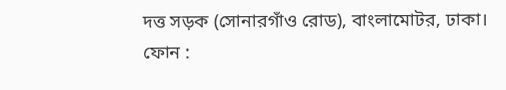দত্ত সড়ক (সোনারগাঁও রোড), বাংলামোটর, ঢাকা।
ফোন :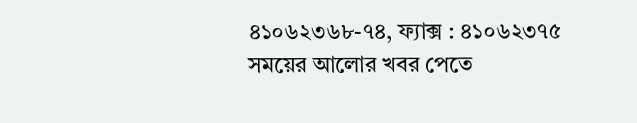৪১০৬২৩৬৮-৭৪, ফ্যাক্স : ৪১০৬২৩৭৫
সময়ের আলোর খবর পেতে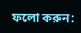ফলো করুন: